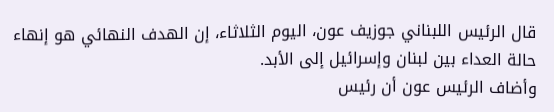قال الرئيس اللبناني جوزيف عون، اليوم الثلاثاء، إن الهدف النهائي هو إنهاء حالة العداء بين لبنان وإسرائيل إلى الأبد.
وأضاف الرئيس عون أن رئيس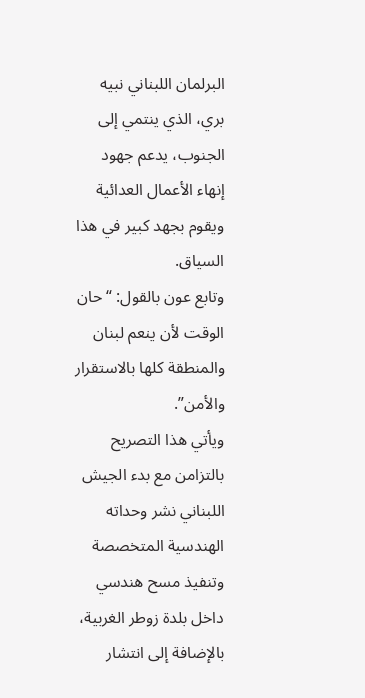البرلمان اللبناني نبيه بري، الذي ينتمي إلى الجنوب، يدعم جهود إنهاء الأعمال العدائية ويقوم بجهد كبير في هذا السياق.
وتابع عون بالقول: “حان الوقت لأن ينعم لبنان والمنطقة كلها بالاستقرار والأمن”.
ويأتي هذا التصريح بالتزامن مع بدء الجيش اللبناني نشر وحداته الهندسية المتخصصة وتنفيذ مسح هندسي داخل بلدة زوطر الغربية، بالإضافة إلى انتشار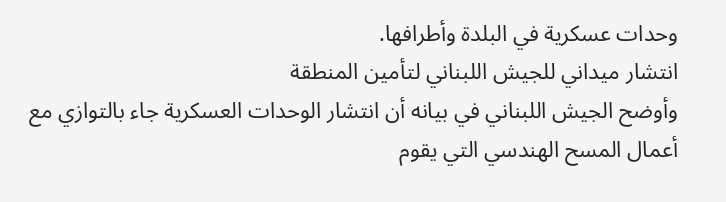وحدات عسكرية في البلدة وأطرافها.
انتشار ميداني للجيش اللبناني لتأمين المنطقة
وأوضح الجيش اللبناني في بيانه أن انتشار الوحدات العسكرية جاء بالتوازي مع أعمال المسح الهندسي التي يقوم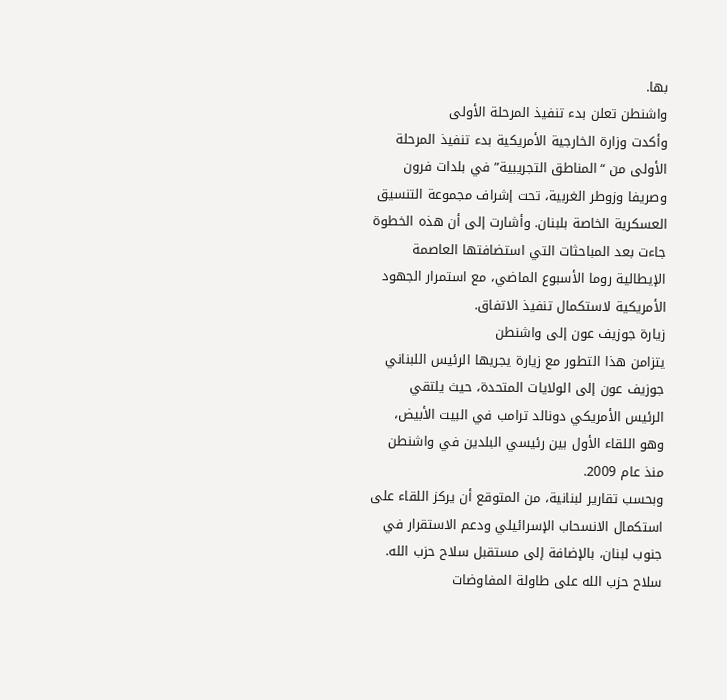بها.
واشنطن تعلن بدء تنفيذ المرحلة الأولى
وأكدت وزارة الخارجية الأمريكية بدء تنفيذ المرحلة الأولى من “المناطق التجريبية” في بلدات فرون وصريفا وزوطر الغربية، تحت إشراف مجموعة التنسيق العسكرية الخاصة بلبنان. وأشارت إلى أن هذه الخطوة جاءت بعد المباحثات التي استضافتها العاصمة الإيطالية روما الأسبوع الماضي، مع استمرار الجهود الأمريكية لاستكمال تنفيذ الاتفاق.
زيارة جوزيف عون إلى واشنطن
يتزامن هذا التطور مع زيارة يجريها الرئيس اللبناني جوزيف عون إلى الولايات المتحدة، حيث يلتقي الرئيس الأمريكي دونالد ترامب في البيت الأبيض، وهو اللقاء الأول بين رئيسي البلدين في واشنطن منذ عام 2009.
وبحسب تقارير لبنانية، من المتوقع أن يركز اللقاء على استكمال الانسحاب الإسرائيلي ودعم الاستقرار في جنوب لبنان، بالإضافة إلى مستقبل سلاح حزب الله.
سلاح حزب الله على طاولة المفاوضات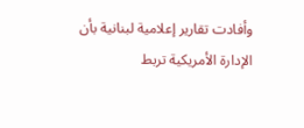وأفادت تقارير إعلامية لبنانية بأن الإدارة الأمريكية تربط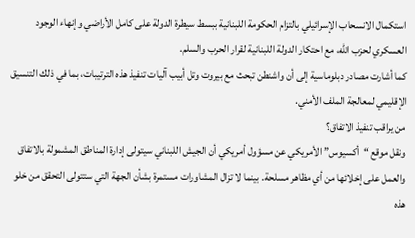استكمال الانسحاب الإسرائيلي بالتزام الحكومة اللبنانية ببسط سيطرة الدولة على كامل الأراضي وإنهاء الوجود العسكري لحزب الله، مع احتكار الدولة اللبنانية لقرار الحرب والسلم.
كما أشارت مصادر دبلوماسية إلى أن واشنطن تبحث مع بيروت وتل أبيب آليات تنفيذ هذه الترتيبات، بما في ذلك التنسيق الإقليمي لمعالجة الملف الأمني.
من يراقب تنفيذ الاتفاق؟
ونقل موقع “أكسيوس” الأمريكي عن مسؤول أمريكي أن الجيش اللبناني سيتولى إدارة المناطق المشمولة بالاتفاق والعمل على إخلائها من أي مظاهر مسلحة. بينما لا تزال المشاورات مستمرة بشأن الجهة التي ستتولى التحقق من خلو هذه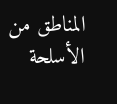المناطق من الأسلحة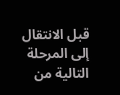قبل الانتقال إلى المرحلة التالية من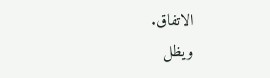الاتفاق.
ويظل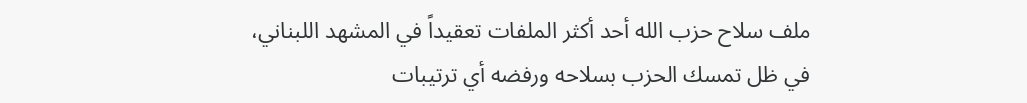ملف سلاح حزب الله أحد أكثر الملفات تعقيداً في المشهد اللبناني، في ظل تمسك الحزب بسلاحه ورفضه أي ترتيبات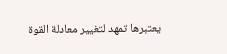يعتبرها تمهد لتغيير معادلة القوة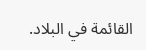القائمة في البلاد.